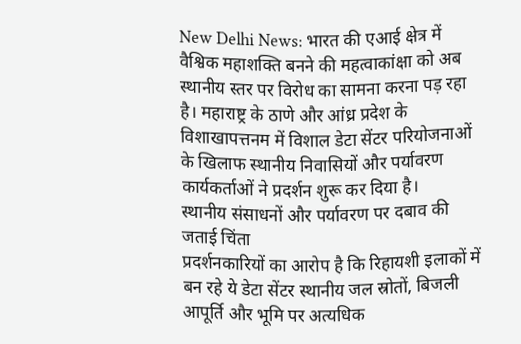New Delhi News: भारत की एआई क्षेत्र में वैश्विक महाशक्ति बनने की महत्वाकांक्षा को अब स्थानीय स्तर पर विरोध का सामना करना पड़ रहा है। महाराष्ट्र के ठाणे और आंध्र प्रदेश के विशाखापत्तनम में विशाल डेटा सेंटर परियोजनाओं के खिलाफ स्थानीय निवासियों और पर्यावरण कार्यकर्ताओं ने प्रदर्शन शुरू कर दिया है।
स्थानीय संसाधनों और पर्यावरण पर दबाव की जताई चिंता
प्रदर्शनकारियों का आरोप है कि रिहायशी इलाकों में बन रहे ये डेटा सेंटर स्थानीय जल स्रोतों, बिजली आपूर्ति और भूमि पर अत्यधिक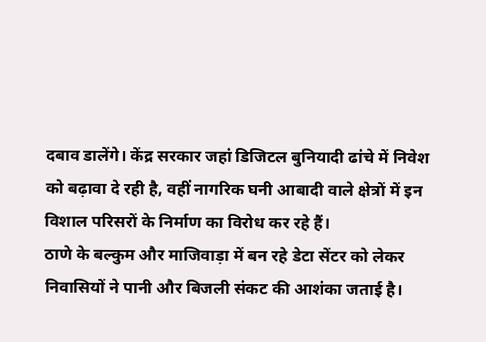दबाव डालेंगे। केंद्र सरकार जहां डिजिटल बुनियादी ढांचे में निवेश को बढ़ावा दे रही है, वहीं नागरिक घनी आबादी वाले क्षेत्रों में इन विशाल परिसरों के निर्माण का विरोध कर रहे हैं।
ठाणे के बल्कुम और माजिवाड़ा में बन रहे डेटा सेंटर को लेकर निवासियों ने पानी और बिजली संकट की आशंका जताई है।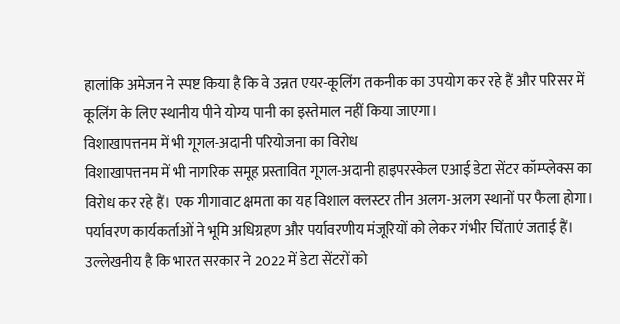हालांकि अमेजन ने स्पष्ट किया है कि वे उन्नत एयर-कूलिंग तकनीक का उपयोग कर रहे हैं और परिसर में कूलिंग के लिए स्थानीय पीने योग्य पानी का इस्तेमाल नहीं किया जाएगा।
विशाखापत्तनम में भी गूगल-अदानी परियोजना का विरोध
विशाखापत्तनम में भी नागरिक समूह प्रस्तावित गूगल-अदानी हाइपरस्केल एआई डेटा सेंटर कॉम्प्लेक्स का विरोध कर रहे हैं। एक गीगावाट क्षमता का यह विशाल क्लस्टर तीन अलग-अलग स्थानों पर फैला होगा। पर्यावरण कार्यकर्ताओं ने भूमि अधिग्रहण और पर्यावरणीय मंजूरियों को लेकर गंभीर चिंताएं जताई हैं।
उल्लेखनीय है कि भारत सरकार ने 2022 में डेटा सेंटरों को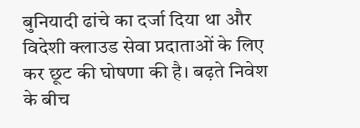बुनियादी ढांचे का दर्जा दिया था और विदेशी क्लाउड सेवा प्रदाताओं के लिए कर छूट की घोषणा की है। बढ़ते निवेश के बीच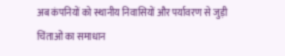अब कंपनियों को स्थानीय निवासियों और पर्यावरण से जुड़ी चिंताओं का समाधान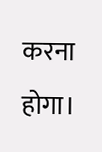करना होगा।